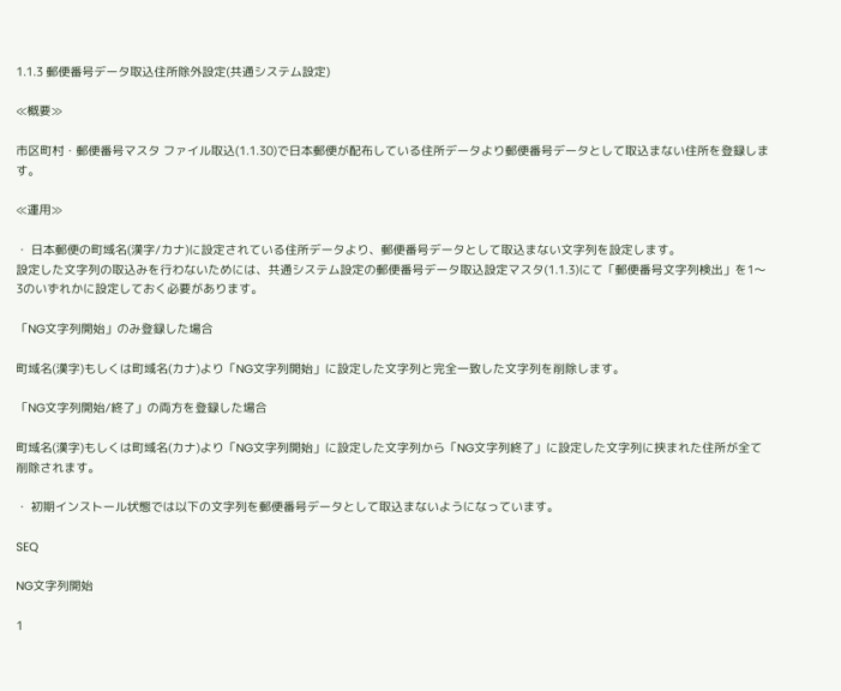1.1.3 郵便番号データ取込住所除外設定(共通システム設定)

≪概要≫

市区町村・郵便番号マスタ ファイル取込(1.1.30)で日本郵便が配布している住所データより郵便番号データとして取込まない住所を登録します。

≪運用≫

・ 日本郵便の町域名(漢字/カナ)に設定されている住所データより、郵便番号データとして取込まない文字列を設定します。
設定した文字列の取込みを行わないためには、共通システム設定の郵便番号データ取込設定マスタ(1.1.3)にて「郵便番号文字列検出」を1〜3のいずれかに設定しておく必要があります。

「NG文字列開始」のみ登録した場合

町域名(漢字)もしくは町域名(カナ)より「NG文字列開始」に設定した文字列と完全一致した文字列を削除します。

「NG文字列開始/終了」の両方を登録した場合

町域名(漢字)もしくは町域名(カナ)より「NG文字列開始」に設定した文字列から「NG文字列終了」に設定した文字列に挟まれた住所が全て削除されます。

・ 初期インストール状態では以下の文字列を郵便番号データとして取込まないようになっています。

SEQ

NG文字列開始

1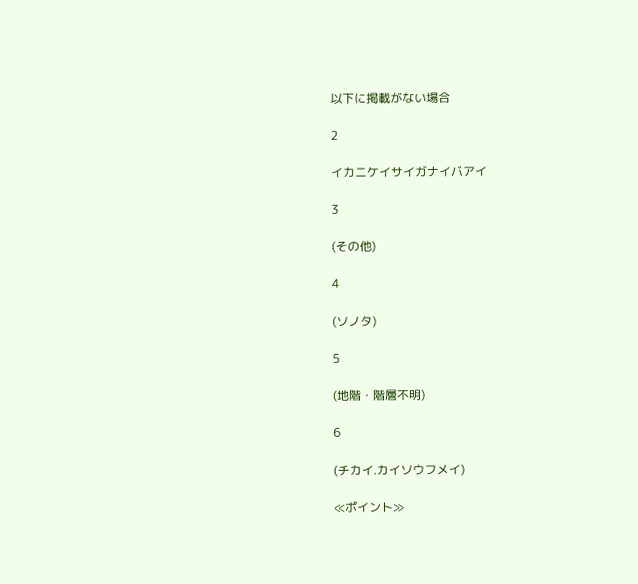以下に掲載がない場合

2

イカニケイサイガナイバアイ

3

(その他)

4

(ソノタ)

5

(地階・階層不明)

6

(チカイ.カイソウフメイ)

≪ポイント≫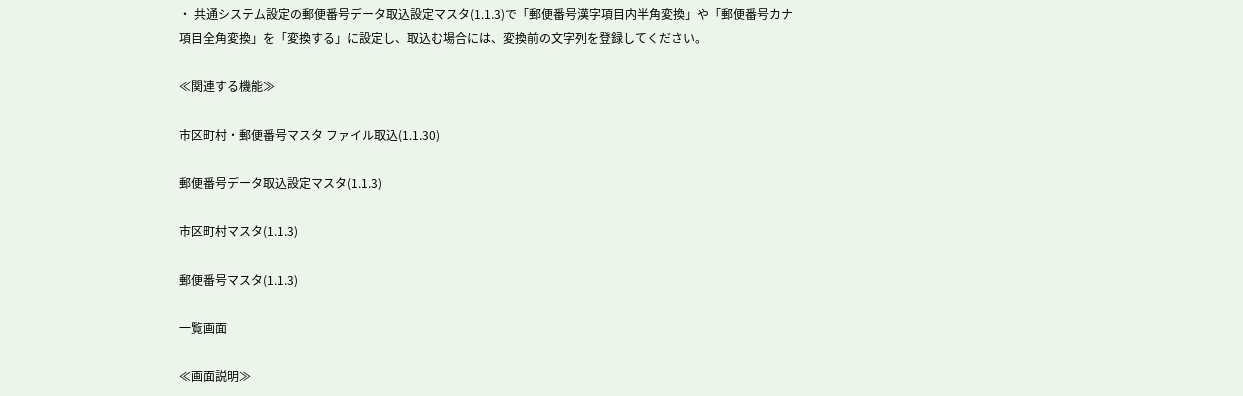・ 共通システム設定の郵便番号データ取込設定マスタ(1.1.3)で「郵便番号漢字項目内半角変換」や「郵便番号カナ項目全角変換」を「変換する」に設定し、取込む場合には、変換前の文字列を登録してください。

≪関連する機能≫

市区町村・郵便番号マスタ ファイル取込(1.1.30)

郵便番号データ取込設定マスタ(1.1.3)

市区町村マスタ(1.1.3)

郵便番号マスタ(1.1.3)

一覧画面

≪画面説明≫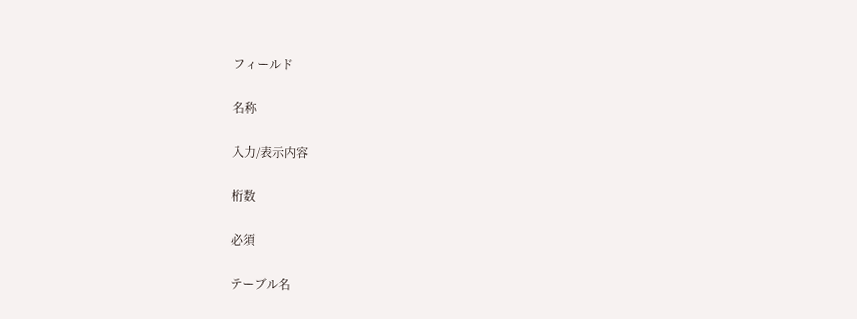フィールド

名称

入力/表示内容

桁数

必須

テーブル名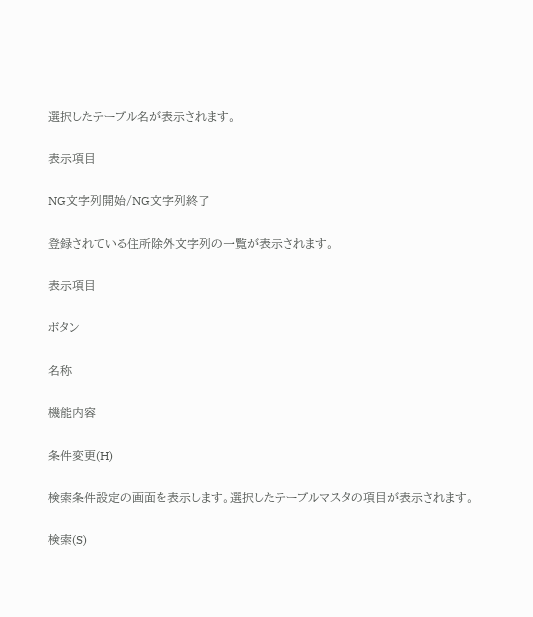選択したテーブル名が表示されます。

表示項目

NG文字列開始/NG文字列終了

登録されている住所除外文字列の一覧が表示されます。

表示項目

ボタン

名称

機能内容

条件変更(H)

検索条件設定の画面を表示します。選択したテーブルマスタの項目が表示されます。

検索(S)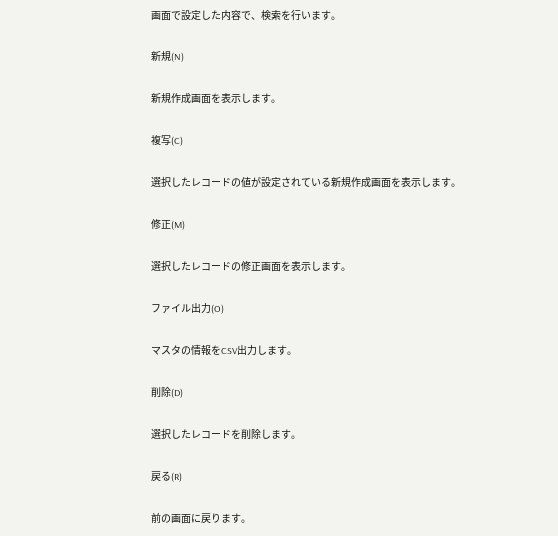画面で設定した内容で、検索を行います。

新規(N)

新規作成画面を表示します。

複写(C)

選択したレコードの値が設定されている新規作成画面を表示します。

修正(M)

選択したレコードの修正画面を表示します。

ファイル出力(O)

マスタの情報をCSV出力します。

削除(D)

選択したレコードを削除します。

戻る(R)

前の画面に戻ります。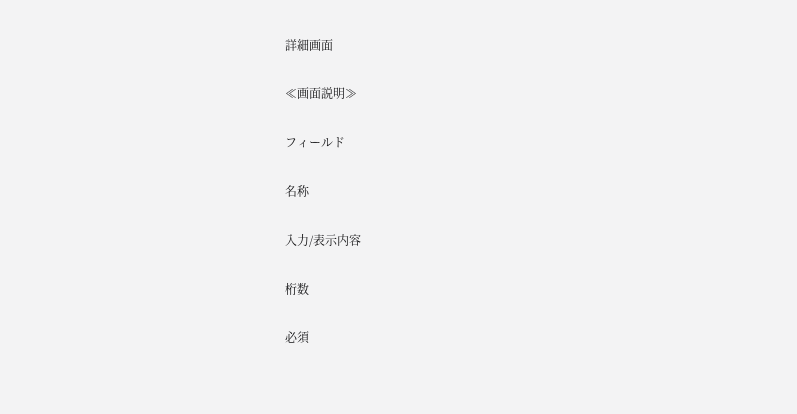詳細画面

≪画面説明≫

フィールド

名称

入力/表示内容

桁数

必須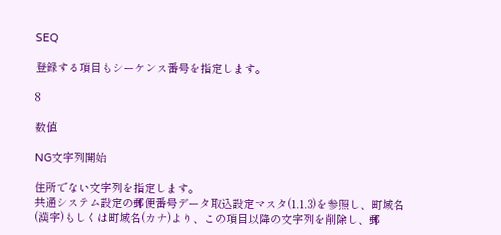SEQ

登録する項目もシーケンス番号を指定します。

8

数値

NG文字列開始

住所でない文字列を指定します。
共通システム設定の郵便番号データ取込設定マスタ(1.1.3)を参照し、町域名(漢字)もしくは町域名(カナ)より、この項目以降の文字列を削除し、郵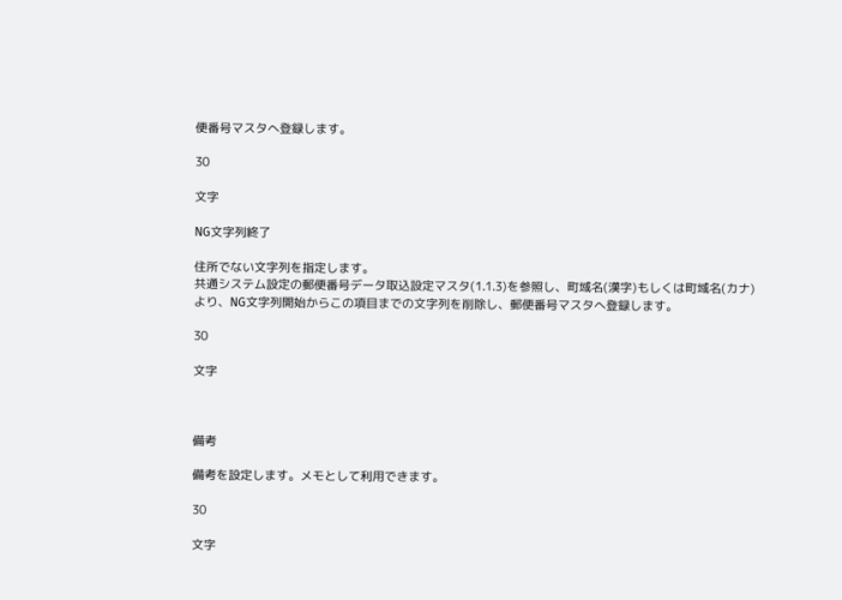便番号マスタへ登録します。

30

文字

NG文字列終了

住所でない文字列を指定します。
共通システム設定の郵便番号データ取込設定マスタ(1.1.3)を参照し、町域名(漢字)もしくは町域名(カナ)より、NG文字列開始からこの項目までの文字列を削除し、郵便番号マスタへ登録します。

30

文字



備考

備考を設定します。メモとして利用できます。

30

文字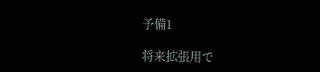予備1

将来拡張用で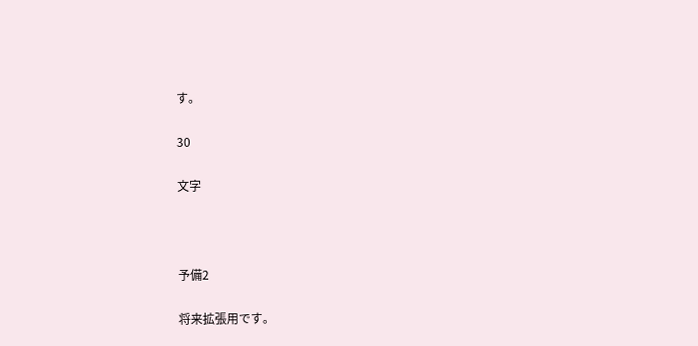す。

30

文字



予備2

将来拡張用です。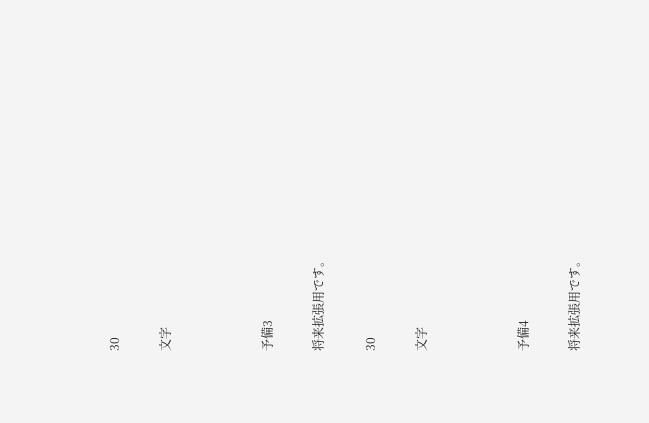30

文字



予備3

将来拡張用です。

30

文字



予備4

将来拡張用です。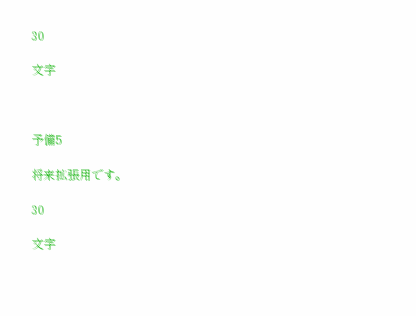30

文字



予備5

将来拡張用です。

30

文字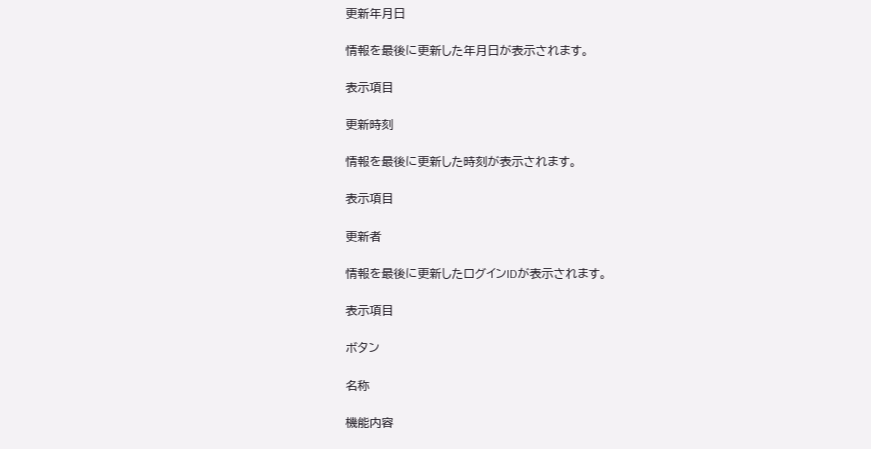更新年月日

情報を最後に更新した年月日が表示されます。

表示項目

更新時刻

情報を最後に更新した時刻が表示されます。

表示項目

更新者

情報を最後に更新したログインIDが表示されます。

表示項目

ボタン

名称

機能内容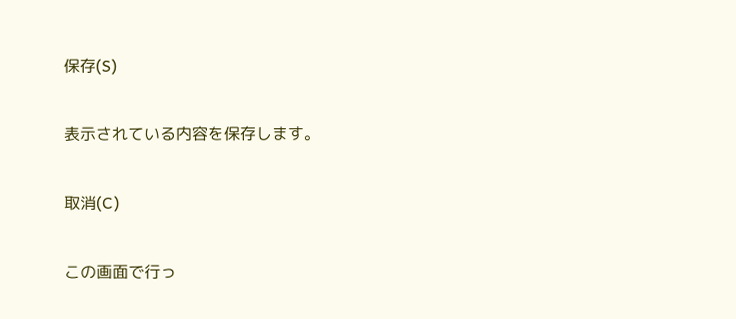保存(S)

表示されている内容を保存します。

取消(C)

この画面で行っ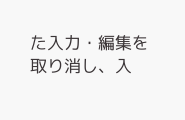た入力・編集を取り消し、入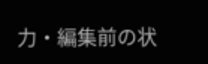力・編集前の状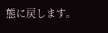態に戻します。